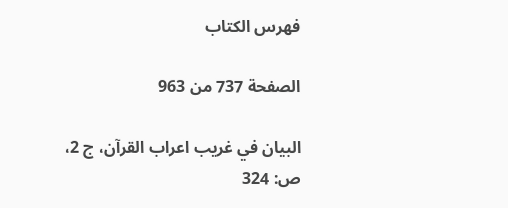فهرس الكتاب

الصفحة 737 من 963

البيان في غريب اعراب القرآن، ج 2، ص: 324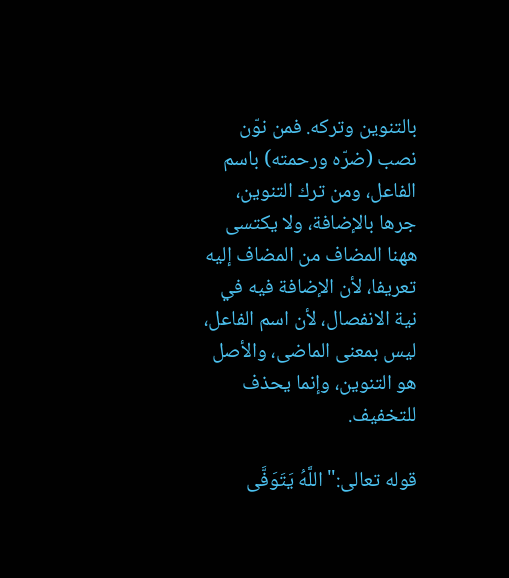بالتنوين وتركه. فمن نوّن نصب (ضرّه ورحمته) باسم الفاعل، ومن ترك التنوين، جرها بالإضافة، ولا يكتسى ههنا المضاف من المضاف إليه تعريفا، لأن الإضافة فيه في نية الانفصال، لأن اسم الفاعل، ليس بمعنى الماضى، والأصل هو التنوين، وإنما يحذف للتخفيف.

قوله تعالى:"اللَّهُ يَتَوَفَّى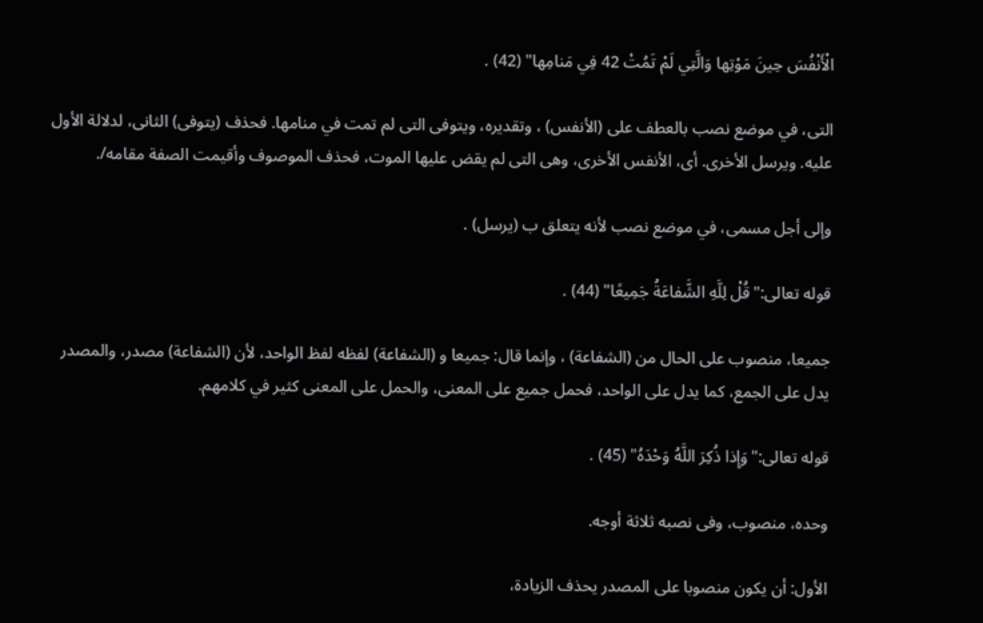الْأَنْفُسَ حِينَ مَوْتِها وَالَّتِي لَمْ تَمُتْ 42 فِي مَنامِها" (42) .

التى، في موضع نصب بالعطف على (الأنفس) ، وتقديره، ويتوفى التى لم تمت في منامها. فحذف (يتوفى) الثانى، لدلالة الأول عليه. ويرسل الأخرى. أى، الأنفس الأخرى، وهى التى لم يقض عليها الموت، فحذف الموصوف وأقيمت الصفة مقامه/.

وإلى أجل مسمى، في موضع نصب لأنه يتعلق ب (يرسل) .

قوله تعالى:"قُلْ لِلَّهِ الشَّفاعَةُ جَمِيعًا" (44) .

جميعا، منصوب على الحال من (الشفاعة) ، وإنما قال: جميعا و (الشفاعة) لفظه لفظ الواحد، لأن (الشفاعة) مصدر، والمصدر يدل على الجمع، كما يدل على الواحد، فحمل جميع على المعنى، والحمل على المعنى كثير في كلامهم.

قوله تعالى:"وَإِذا ذُكِرَ اللَّهُ وَحْدَهُ" (45) .

وحده، منصوب، وفى نصبه ثلاثة أوجه.

الأول: أن يكون منصوبا على المصدر يحذف الزيادة،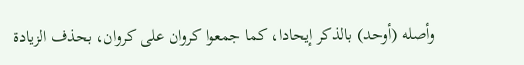وأصله (أوحد) بالذكر إيحادا، كما جمعوا كروان على كروان، بحذف الزيادة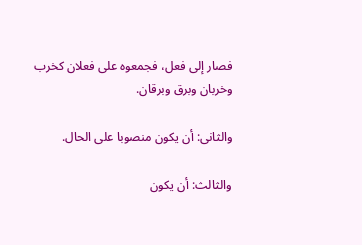فصار إلى فعل، فجمعوه على فعلان كخرب وخربان وبرق وبرقان.

والثانى: أن يكون منصوبا على الحال.

والثالث: أن يكون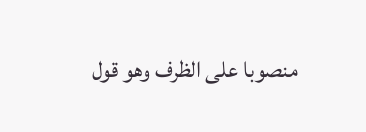منصوبا على الظرف وهو قول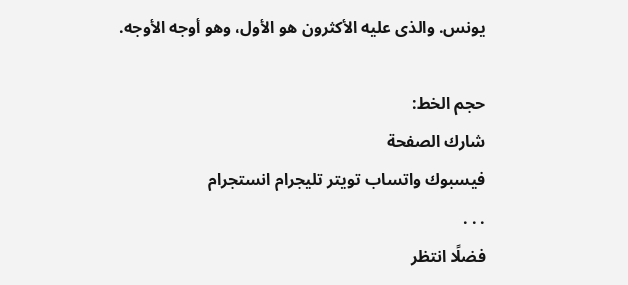يونس. والذى عليه الأكثرون هو الأول، وهو أوجه الأوجه.

حجم الخط:
شارك الصفحة
فيسبوك واتساب تويتر تليجرام انستجرام
. . .
فضلًا انتظر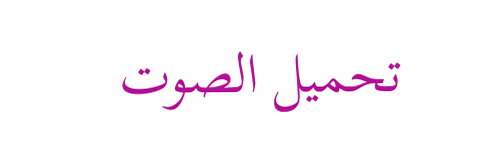تحميل الصوت